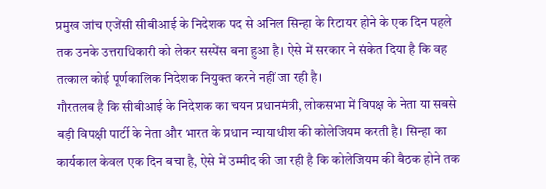प्रमुख जांच एजेंसी सीबीआई के निदेशक पद से अनिल सिन्हा के रिटायर होने के एक दिन पहले तक उनके उत्तराधिकारी को लेकर सस्पेंस बना हुआ है। ऐसे में सरकार ने संकेत दिया है कि वह तत्काल कोई पूर्णकालिक निदेशक नियुक्त करने नहीं जा रही है।
गौरतलब है कि सीबीआई के निदेशक का चयन प्रधानमंत्री, लोकसभा में विपक्ष के नेता या सबसे बड़ी विपक्षी पार्टी के नेता और भारत के प्रधान न्यायाधीश की कोलेजियम करती है। सिन्हा का कार्यकाल केवल एक दिन बचा है, ऐसे में उम्मीद की जा रही है कि कोलेजियम की बैठक होने तक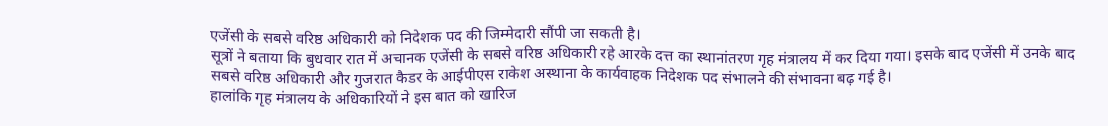एजेंसी के सबसे वरिष्ठ अधिकारी को निदेशक पद की जिम्मेदारी सौंपी जा सकती है।
सूत्रों ने बताया कि बुधवार रात में अचानक एजेंसी के सबसे वरिष्ठ अधिकारी रहे आरके दत्त का स्थानांतरण गृह मंत्रालय में कर दिया गया। इसके बाद एजेंसी में उनके बाद सबसे वरिष्ठ अधिकारी और गुजरात कैडर के आईपीएस राकेश अस्थाना के कार्यवाहक निदेशक पद संभालने की संभावना बढ़ गई है।
हालांकि गृह मंत्रालय के अधिकारियों ने इस बात को खारिज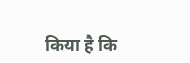किया है कि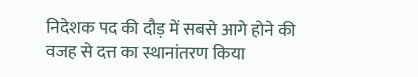निदेशक पद की दौड़ में सबसे आगे होने की वजह से दत्त का स्थानांतरण किया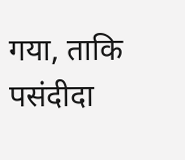गया, ताकि पसंदीदा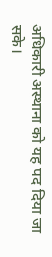अधिकारी अस्थाना को यह पद दिया जा सके।